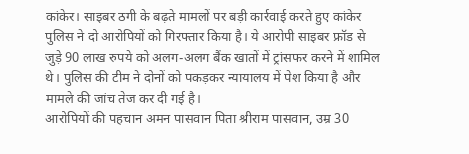कांकेर। साइबर ठगी के बढ़ते मामलों पर बड़ी कार्रवाई करते हुए कांकेर पुलिस ने दो आरोपियों को गिरफ्तार किया है। ये आरोपी साइबर फ्रॉड से जुड़े 90 लाख रुपये को अलग-अलग बैंक खातों में ट्रांसफर करने में शामिल थे। पुलिस की टीम ने दोनों को पकड़कर न्यायालय में पेश किया है और मामले की जांच तेज कर दी गई है।
आरोपियों की पहचान अमन पासवान पिता श्रीराम पासवान, उम्र 30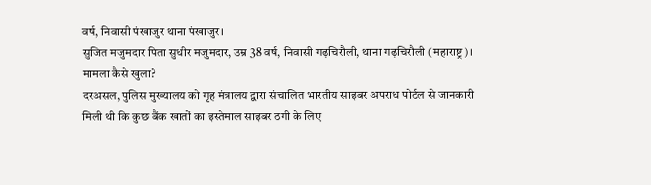वर्ष, निवासी पंखाजुर थाना पंखाजुर।
सुजित मजुमदार पिता सुधीर मजुमदार, उम्र 38 वर्ष, निवासी गढ़चिरौली, थाना गढ़चिरौली (महाराष्ट्र)।
मामला कैसे खुला?
दरअसल, पुलिस मुख्यालय को गृह मंत्रालय द्वारा संचालित भारतीय साइबर अपराध पोर्टल से जानकारी मिली थी कि कुछ बैंक खातों का इस्तेमाल साइबर ठगी के लिए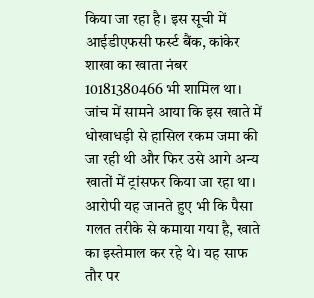किया जा रहा है। इस सूची में आईडीएफसी फर्स्ट बैंक, कांकेर शाखा का खाता नंबर 10181380466 भी शामिल था।
जांच में सामने आया कि इस खाते में धोखाधड़ी से हासिल रकम जमा की जा रही थी और फिर उसे आगे अन्य खातों में ट्रांसफर किया जा रहा था। आरोपी यह जानते हुए भी कि पैसा गलत तरीके से कमाया गया है, खाते का इस्तेमाल कर रहे थे। यह साफ तौर पर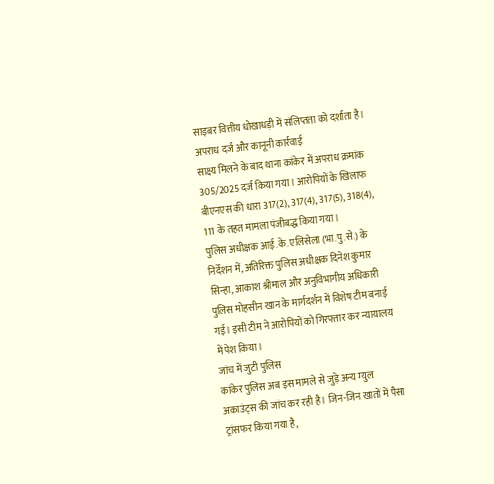साइबर वित्तीय धोखाधड़ी में संलिप्तता को दर्शाता है।
अपराध दर्ज और कानूनी कार्रवाई
साक्ष्य मिलने के बाद थाना कांकेर में अपराध क्रमांक 305/2025 दर्ज किया गया। आरोपियों के खिलाफ बीएनएस की धारा 317(2), 317(4), 317(5), 318(4), 111 के तहत मामला पंजीबद्ध किया गया।
पुलिस अधीक्षक आई.के. एलिसेला (भा.पु.से.) के निर्देशन में, अतिरिक्त पुलिस अधीक्षक दिनेश कुमार सिन्हा, आकाश श्रीमाल और अनुविभागीय अधिकारी पुलिस मोहसीन खान के मार्गदर्शन में विशेष टीम बनाई गई। इसी टीम ने आरोपियों को गिरफ्तार कर न्यायालय में पेश किया।
जांच में जुटी पुलिस
कांकेर पुलिस अब इस मामले से जुड़े अन्य म्युल अकाउंट्स की जांच कर रही है। जिन-जिन खातों में पैसा ट्रांसफर किया गया है,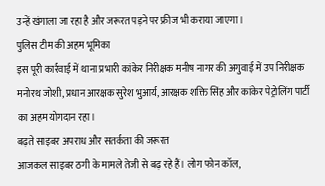उन्हें खंगाला जा रहा है और जरूरत पड़ने पर फ्रीज भी कराया जाएगा।
पुलिस टीम की अहम भूमिका
इस पूरी कार्रवाई में थाना प्रभारी कांकेर निरीक्षक मनीष नागर की अगुवाई में उप निरीक्षक मनोरथ जोशी, प्रधान आरक्षक सुरेश भुआर्य, आरक्षक शक्ति सिंह और कांकेर पेट्रोलिंग पार्टी का अहम योगदान रहा।
बढ़ते साइबर अपराध और सतर्कता की जरूरत
आजकल साइबर ठगी के मामले तेजी से बढ़ रहे हैं। लोग फोन कॉल,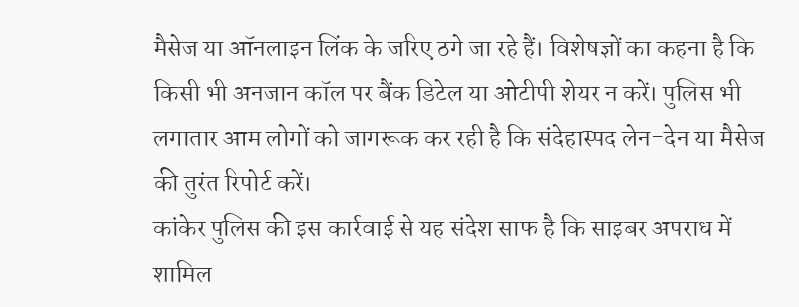मैसेज या ऑनलाइन लिंक के जरिए ठगे जा रहे हैं। विशेषज्ञों का कहना है कि किसी भी अनजान कॉल पर बैंक डिटेल या ओटीपी शेयर न करें। पुलिस भी लगातार आम लोगों को जागरूक कर रही है कि संदेहास्पद लेन-देन या मैसेज की तुरंत रिपोर्ट करें।
कांकेर पुलिस की इस कार्रवाई से यह संदेश साफ है कि साइबर अपराध में शामिल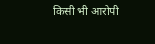किसी भी आरोपी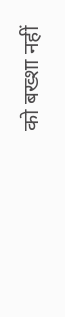को बख्शा नहीं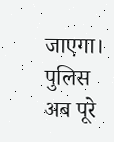जाएगा। पुलिस अब पूरे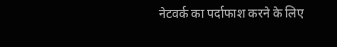नेटवर्क का पर्दाफाश करने के लिए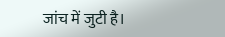जांच में जुटी है।